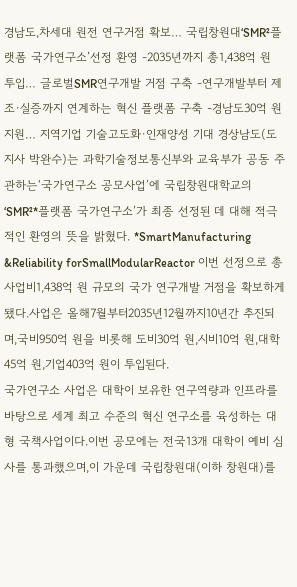경남도,차세대 원전 연구거점 확보… 국립창원대‘SMR²플랫폼 국가연구소’선정 환영 -2035년까지 총1,438억 원 투입… 글로벌SMR연구개발 거점 구축 -연구개발부터 제조·실증까지 연계하는 혁신 플랫폼 구축 -경남도30억 원 지원… 지역기업 기술고도화·인재양성 기대 경상남도(도지사 박완수)는 과학기술정보통신부와 교육부가 공동 주관하는‘국가연구소 공모사업’에 국립창원대학교의‘SMR²*플랫폼 국가연구소’가 최종 선정된 데 대해 적극적인 환영의 뜻을 밝혔다. *SmartManufacturing &Reliability forSmallModularReactor 이번 선정으로 총사업비1,438억 원 규모의 국가 연구개발 거점을 확보하게 됐다.사업은 올해7월부터2035년12월까지10년간 추진되며,국비950억 원을 비롯해 도비30억 원,시비10억 원,대학45억 원,기업403억 원이 투입된다.
국가연구소 사업은 대학이 보유한 연구역량과 인프라를 바탕으로 세계 최고 수준의 혁신 연구소를 육성하는 대형 국책사업이다.이번 공모에는 전국13개 대학이 예비 심사를 통과했으며,이 가운데 국립창원대(이하 창원대)를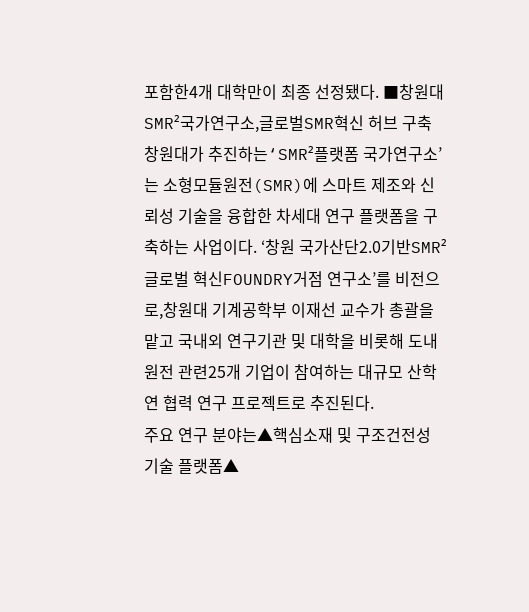포함한4개 대학만이 최종 선정됐다. ■창원대SMR²국가연구소,글로벌SMR혁신 허브 구축 창원대가 추진하는‘SMR²플랫폼 국가연구소’는 소형모듈원전(SMR)에 스마트 제조와 신뢰성 기술을 융합한 차세대 연구 플랫폼을 구축하는 사업이다. ‘창원 국가산단2.0기반SMR²글로벌 혁신FOUNDRY거점 연구소’를 비전으로,창원대 기계공학부 이재선 교수가 총괄을 맡고 국내외 연구기관 및 대학을 비롯해 도내 원전 관련25개 기업이 참여하는 대규모 산학연 협력 연구 프로젝트로 추진된다.
주요 연구 분야는▲핵심소재 및 구조건전성 기술 플랫폼▲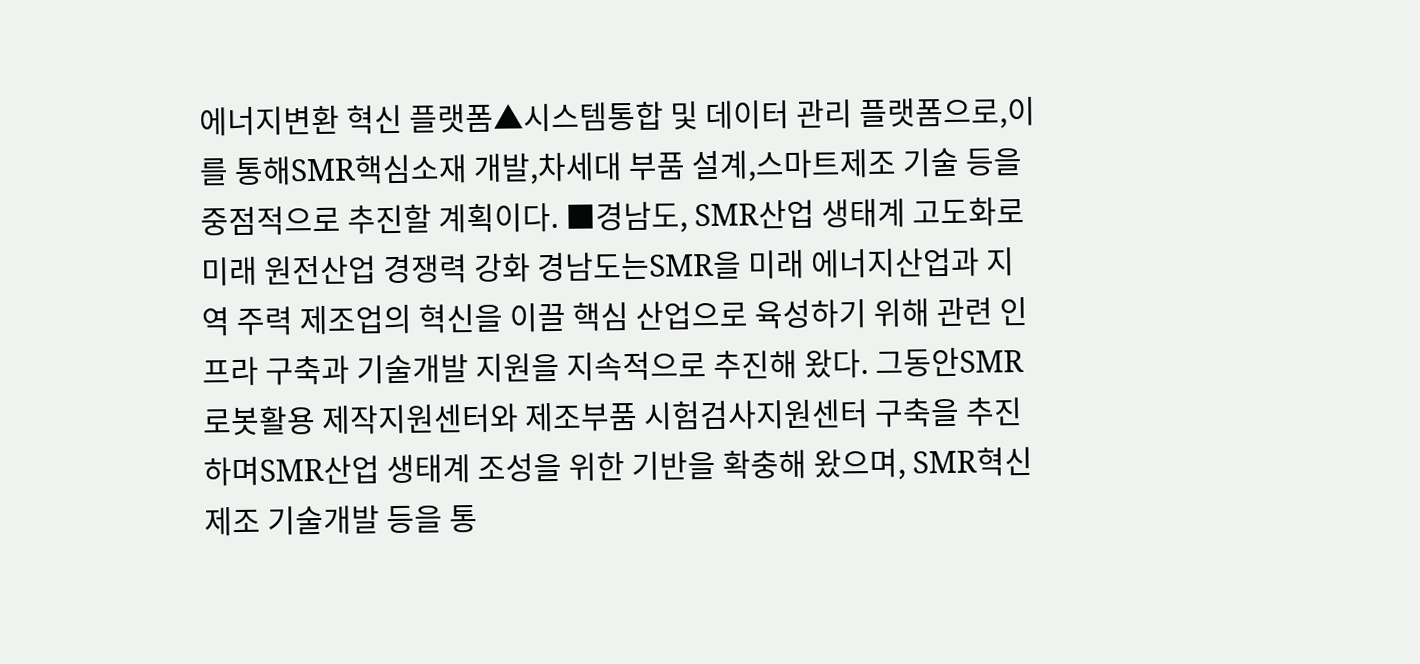에너지변환 혁신 플랫폼▲시스템통합 및 데이터 관리 플랫폼으로,이를 통해SMR핵심소재 개발,차세대 부품 설계,스마트제조 기술 등을 중점적으로 추진할 계획이다. ■경남도, SMR산업 생태계 고도화로 미래 원전산업 경쟁력 강화 경남도는SMR을 미래 에너지산업과 지역 주력 제조업의 혁신을 이끌 핵심 산업으로 육성하기 위해 관련 인프라 구축과 기술개발 지원을 지속적으로 추진해 왔다. 그동안SMR로봇활용 제작지원센터와 제조부품 시험검사지원센터 구축을 추진하며SMR산업 생태계 조성을 위한 기반을 확충해 왔으며, SMR혁신제조 기술개발 등을 통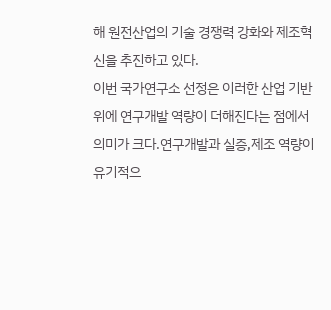해 원전산업의 기술 경쟁력 강화와 제조혁신을 추진하고 있다.
이번 국가연구소 선정은 이러한 산업 기반 위에 연구개발 역량이 더해진다는 점에서 의미가 크다.연구개발과 실증,제조 역량이 유기적으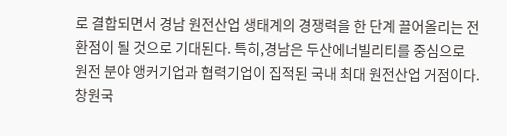로 결합되면서 경남 원전산업 생태계의 경쟁력을 한 단계 끌어올리는 전환점이 될 것으로 기대된다. 특히,경남은 두산에너빌리티를 중심으로 원전 분야 앵커기업과 협력기업이 집적된 국내 최대 원전산업 거점이다.창원국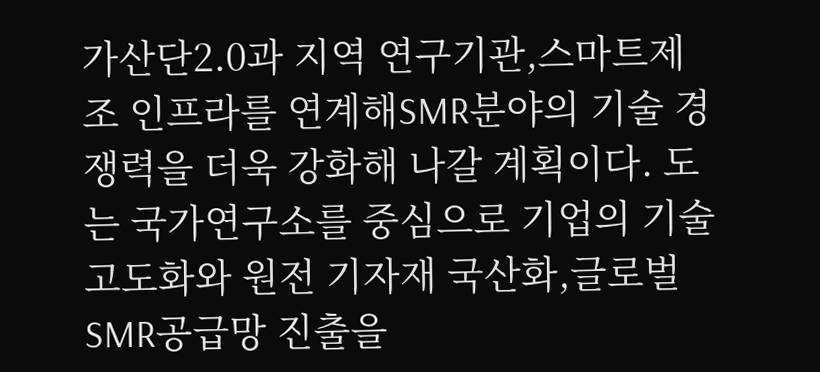가산단2.0과 지역 연구기관,스마트제조 인프라를 연계해SMR분야의 기술 경쟁력을 더욱 강화해 나갈 계획이다. 도는 국가연구소를 중심으로 기업의 기술 고도화와 원전 기자재 국산화,글로벌SMR공급망 진출을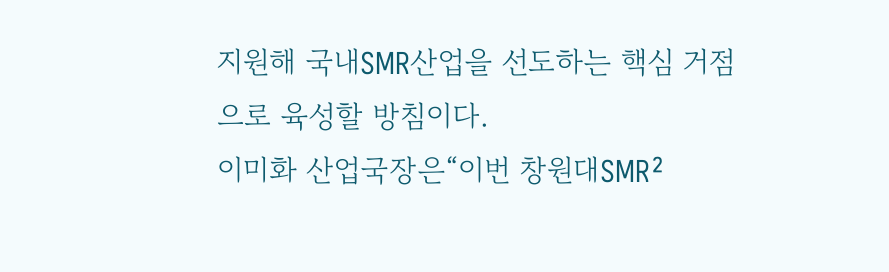지원해 국내SMR산업을 선도하는 핵심 거점으로 육성할 방침이다.
이미화 산업국장은“이번 창원대SMR²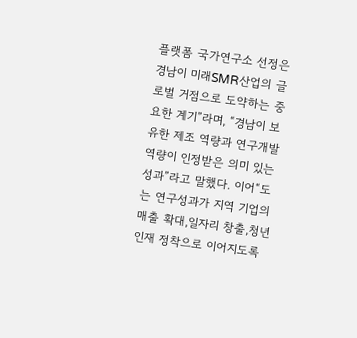플랫폼 국가연구소 선정은 경남이 미래SMR산업의 글로벌 거점으로 도약하는 중요한 계기”라며, “경남이 보유한 제조 역량과 연구개발 역량이 인정받은 의미 있는 성과”라고 말했다. 이어“도는 연구성과가 지역 기업의 매출 확대,일자리 창출,청년 인재 정착으로 이어지도록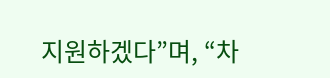지원하겠다”며, “차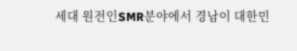세대 원전인SMR분야에서 경남이 대한민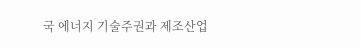국 에너지 기술주권과 제조산업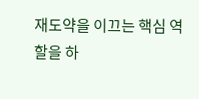재도약을 이끄는 핵심 역할을 하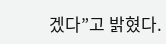겠다”고 밝혔다.